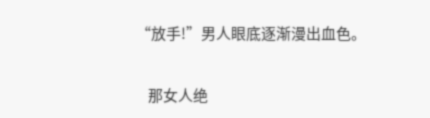“放手!”男人眼底逐渐漫出血色。

    那女人绝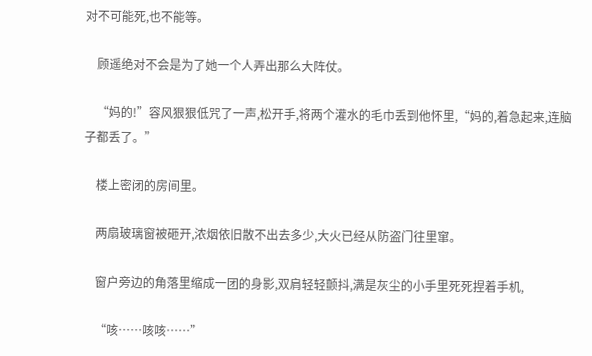对不可能死,也不能等。

    顾遥绝对不会是为了她一个人弄出那么大阵仗。

    “妈的!”容风狠狠低咒了一声,松开手,将两个灌水的毛巾丢到他怀里,“妈的,着急起来,连脑子都丢了。”

    楼上密闭的房间里。

    两扇玻璃窗被砸开,浓烟依旧散不出去多少,大火已经从防盗门往里窜。

    窗户旁边的角落里缩成一团的身影,双肩轻轻颤抖,满是灰尘的小手里死死捏着手机,

    “咳……咳咳……”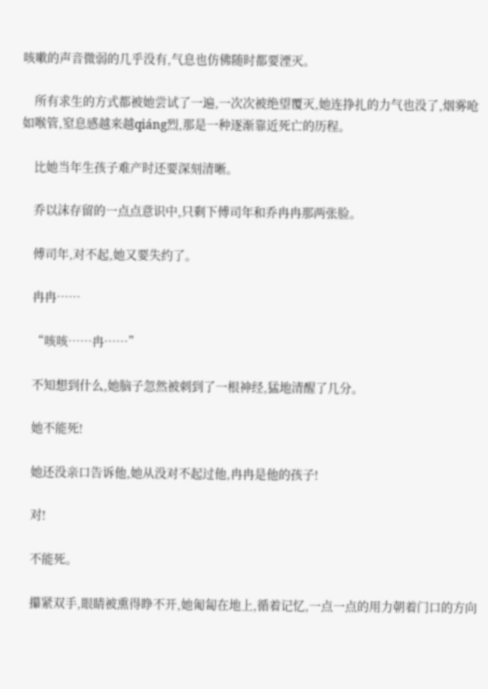咳嗽的声音微弱的几乎没有,气息也仿佛随时都要湮灭。

    所有求生的方式都被她尝试了一遍,一次次被绝望覆灭,她连挣扎的力气也没了,烟雾呛如喉管,窒息感越来越qiáng烈,那是一种逐渐靠近死亡的历程。

    比她当年生孩子难产时还要深刻清晰。

    乔以沫存留的一点点意识中,只剩下傅司年和乔冉冉那两张脸。

    傅司年,对不起,她又要失约了。

    冉冉……

    “咳咳……冉……”

    不知想到什么,她脑子忽然被刺到了一根神经,猛地清醒了几分。

    她不能死!

    她还没亲口告诉他,她从没对不起过他,冉冉是他的孩子!

    对!

    不能死。

    攥紧双手,眼睛被熏得睁不开,她匍匐在地上,循着记忆,一点一点的用力朝着门口的方向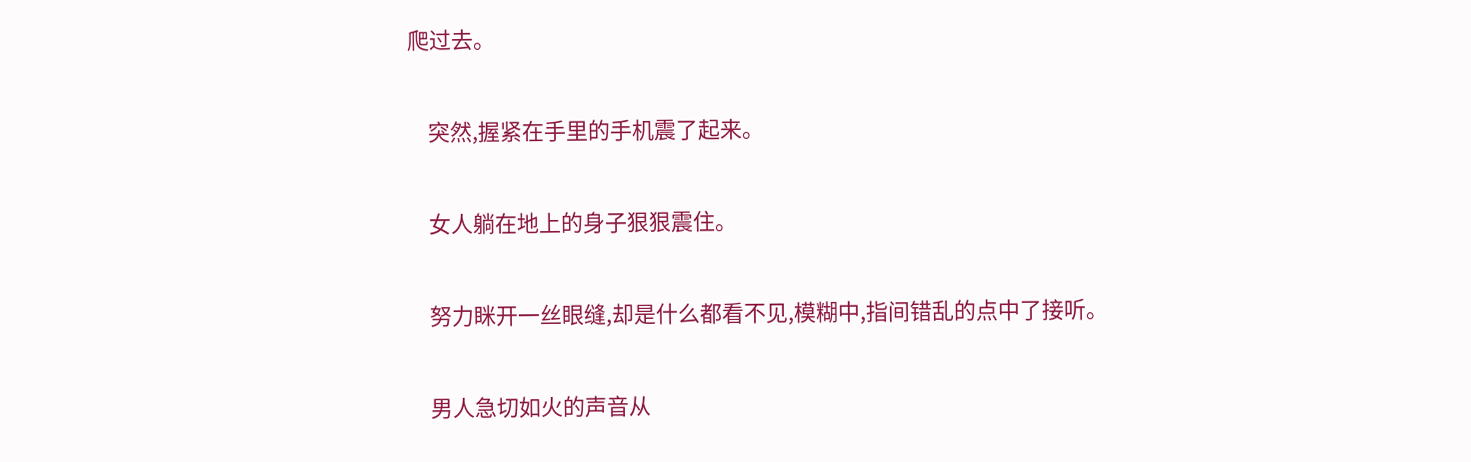爬过去。

    突然,握紧在手里的手机震了起来。

    女人躺在地上的身子狠狠震住。

    努力眯开一丝眼缝,却是什么都看不见,模糊中,指间错乱的点中了接听。

    男人急切如火的声音从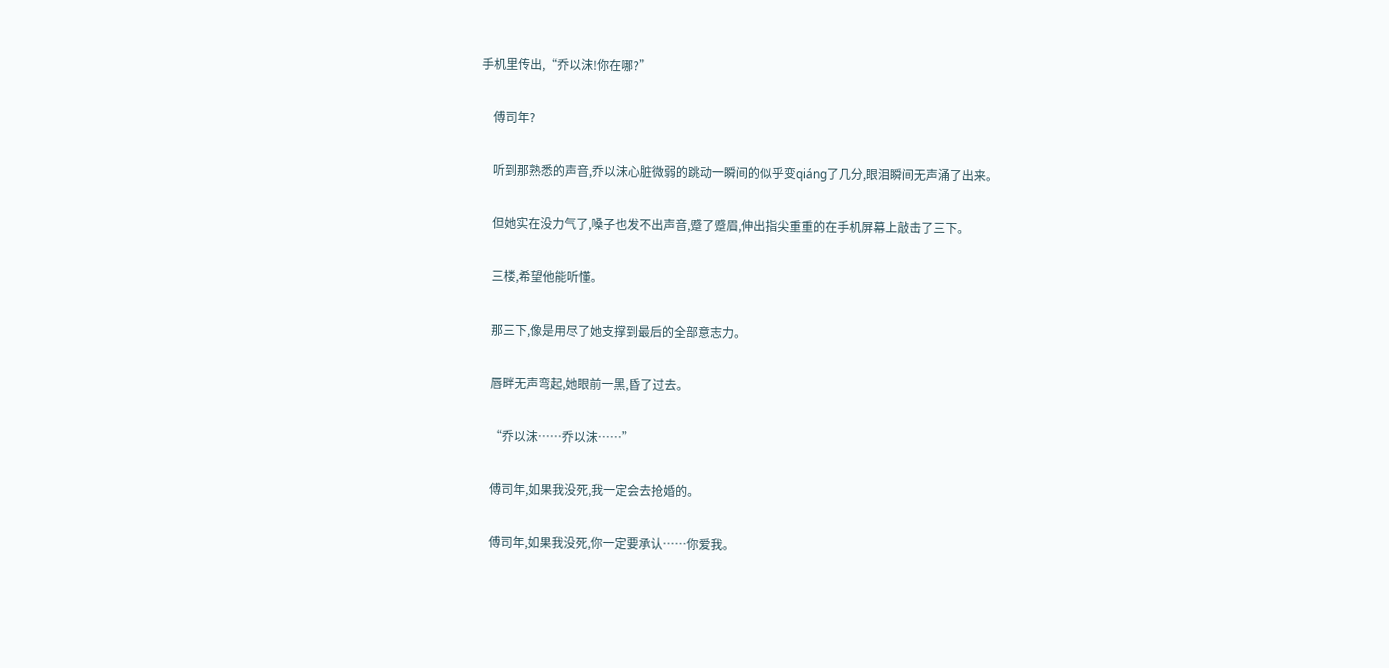手机里传出,“乔以沫!你在哪?”

    傅司年?

    听到那熟悉的声音,乔以沫心脏微弱的跳动一瞬间的似乎变qiáng了几分,眼泪瞬间无声涌了出来。

    但她实在没力气了,嗓子也发不出声音,蹙了蹙眉,伸出指尖重重的在手机屏幕上敲击了三下。

    三楼,希望他能听懂。

    那三下,像是用尽了她支撑到最后的全部意志力。

    唇畔无声弯起,她眼前一黑,昏了过去。

    “乔以沫……乔以沫……”

    傅司年,如果我没死,我一定会去抢婚的。

    傅司年,如果我没死,你一定要承认……你爱我。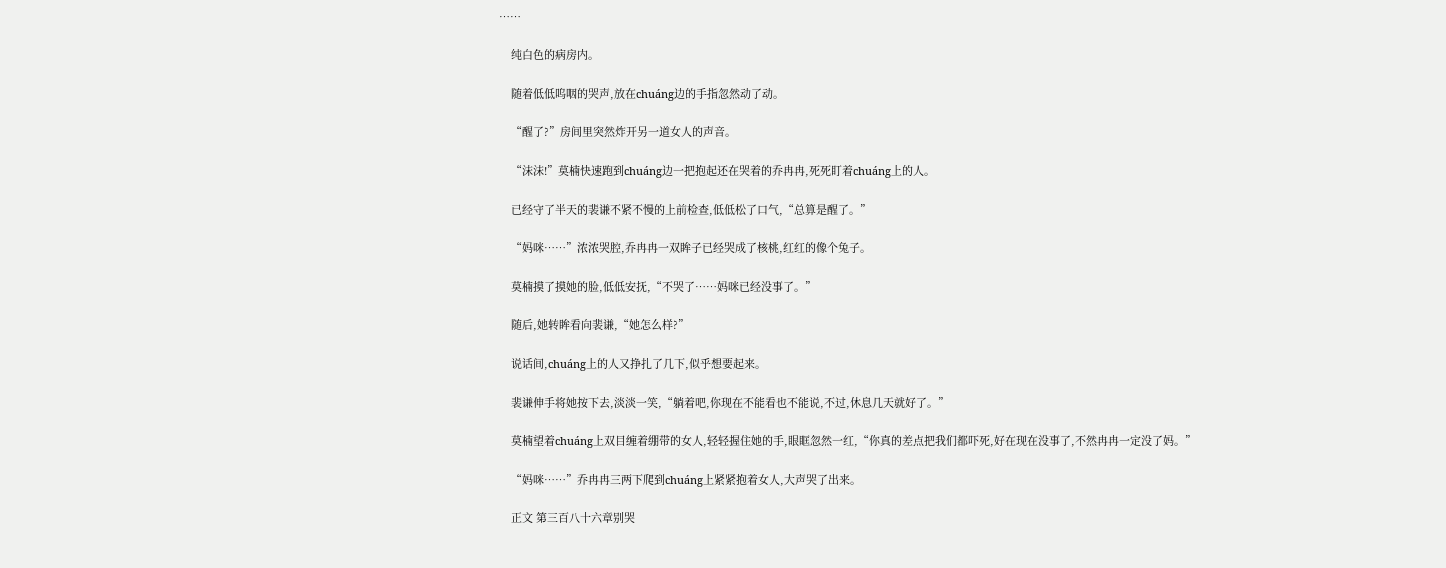……

    纯白色的病房内。

    随着低低呜咽的哭声,放在chuáng边的手指忽然动了动。

    “醒了?”房间里突然炸开另一道女人的声音。

    “沫沫!”莫楠快速跑到chuáng边一把抱起还在哭着的乔冉冉,死死盯着chuáng上的人。

    已经守了半天的裴谦不紧不慢的上前检查,低低松了口气,“总算是醒了。”

    “妈咪……”浓浓哭腔,乔冉冉一双眸子已经哭成了核桃,红红的像个兔子。

    莫楠摸了摸她的脸,低低安抚,“不哭了……妈咪已经没事了。”

    随后,她转眸看向裴谦,“她怎么样?”

    说话间,chuáng上的人又挣扎了几下,似乎想要起来。

    裴谦伸手将她按下去,淡淡一笑,“躺着吧,你现在不能看也不能说,不过,休息几天就好了。”

    莫楠望着chuáng上双目缠着绷带的女人,轻轻握住她的手,眼眶忽然一红,“你真的差点把我们都吓死,好在现在没事了,不然冉冉一定没了妈。”

    “妈咪……”乔冉冉三两下爬到chuáng上紧紧抱着女人,大声哭了出来。

    正文 第三百八十六章别哭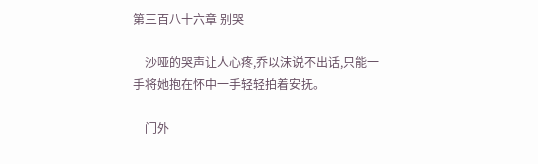第三百八十六章 别哭

    沙哑的哭声让人心疼,乔以沫说不出话,只能一手将她抱在怀中一手轻轻拍着安抚。

    门外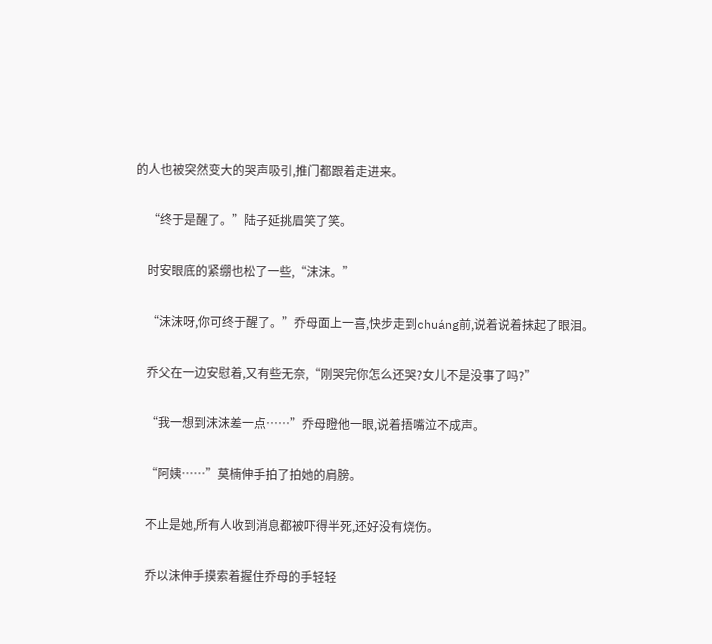的人也被突然变大的哭声吸引,推门都跟着走进来。

    “终于是醒了。”陆子延挑眉笑了笑。

    时安眼底的紧绷也松了一些,“沫沫。”

    “沫沫呀,你可终于醒了。”乔母面上一喜,快步走到chuáng前,说着说着抹起了眼泪。

    乔父在一边安慰着,又有些无奈,“刚哭完你怎么还哭?女儿不是没事了吗?”

    “我一想到沫沫差一点……”乔母瞪他一眼,说着捂嘴泣不成声。

    “阿姨……”莫楠伸手拍了拍她的肩膀。

    不止是她,所有人收到消息都被吓得半死,还好没有烧伤。

    乔以沫伸手摸索着握住乔母的手轻轻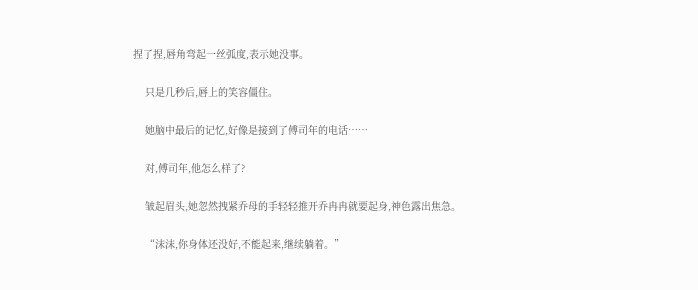捏了捏,唇角弯起一丝弧度,表示她没事。

    只是几秒后,唇上的笑容僵住。

    她脑中最后的记忆,好像是接到了傅司年的电话……

    对,傅司年,他怎么样了?

    皱起眉头,她忽然拽紧乔母的手轻轻推开乔冉冉就要起身,神色露出焦急。

    “沫沫,你身体还没好,不能起来,继续躺着。”